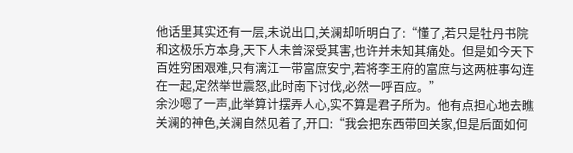他话里其实还有一层,未说出口,关澜却听明白了:“懂了,若只是牡丹书院和这极乐方本身,天下人未曾深受其害,也许并未知其痛处。但是如今天下百姓穷困艰难,只有漓江一带富庶安宁,若将李王府的富庶与这两桩事勾连在一起,定然举世震怒,此时南下讨伐,必然一呼百应。”
余沙嗯了一声,此举算计摆弄人心,实不算是君子所为。他有点担心地去瞧关澜的神色,关澜自然见着了,开口:“我会把东西带回关家,但是后面如何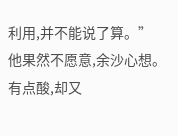利用,并不能说了算。”
他果然不愿意,余沙心想。有点酸,却又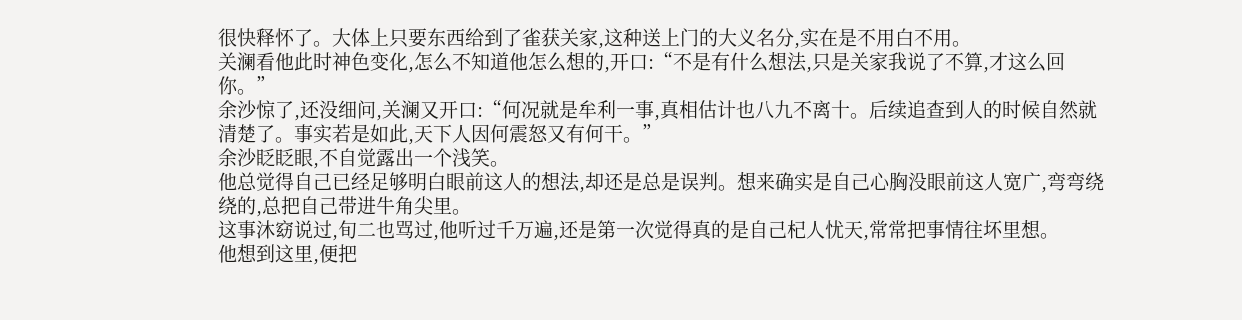很快释怀了。大体上只要东西给到了雀获关家,这种送上门的大义名分,实在是不用白不用。
关澜看他此时神色变化,怎么不知道他怎么想的,开口:“不是有什么想法,只是关家我说了不算,才这么回你。”
余沙惊了,还没细问,关澜又开口:“何况就是牟利一事,真相估计也八九不离十。后续追查到人的时候自然就清楚了。事实若是如此,天下人因何震怒又有何干。”
余沙眨眨眼,不自觉露出一个浅笑。
他总觉得自己已经足够明白眼前这人的想法,却还是总是误判。想来确实是自己心胸没眼前这人宽广,弯弯绕绕的,总把自己带进牛角尖里。
这事沐窈说过,旬二也骂过,他听过千万遍,还是第一次觉得真的是自己杞人忧天,常常把事情往坏里想。
他想到这里,便把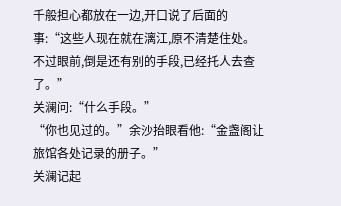千般担心都放在一边,开口说了后面的事:“这些人现在就在漓江,原不清楚住处。不过眼前,倒是还有别的手段,已经托人去查了。”
关澜问:“什么手段。”
“你也见过的。”余沙抬眼看他:“金盏阁让旅馆各处记录的册子。”
关澜记起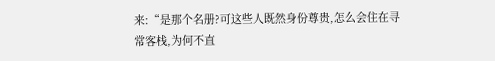来:“是那个名册?可这些人既然身份尊贵,怎么会住在寻常客栈,为何不直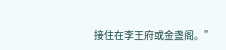接住在李王府或金盏阁。”